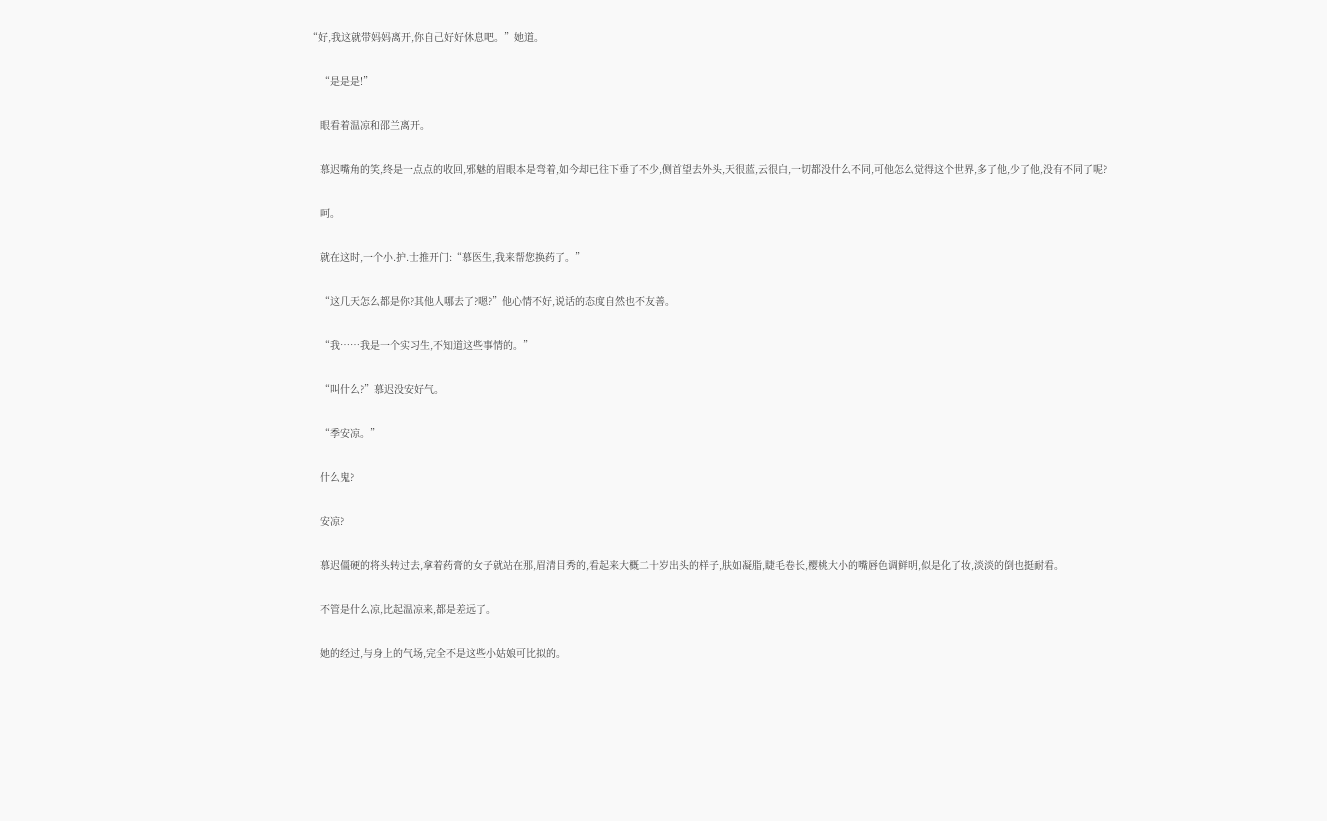“好,我这就带妈妈离开,你自己好好休息吧。”她道。

    “是是是!”

    眼看着温凉和邵兰离开。

    慕迟嘴角的笑,终是一点点的收回,邪魅的眉眼本是弯着,如今却已往下垂了不少,侧首望去外头,天很蓝,云很白,一切都没什么不同,可他怎么觉得这个世界,多了他,少了他,没有不同了呢?

    呵。

    就在这时,一个小.护.士推开门:“慕医生,我来帮您换药了。”

    “这几天怎么都是你?其他人哪去了?嗯?”他心情不好,说话的态度自然也不友善。

    “我……我是一个实习生,不知道这些事情的。”

    “叫什么?”慕迟没安好气。

    “季安凉。”

    什么鬼?

    安凉?

    慕迟僵硬的将头转过去,拿着药膏的女子就站在那,眉清目秀的,看起来大概二十岁出头的样子,肤如凝脂,睫毛卷长,樱桃大小的嘴唇色调鲜明,似是化了妆,淡淡的倒也挺耐看。

    不管是什么凉,比起温凉来,都是差远了。

    她的经过,与身上的气场,完全不是这些小姑娘可比拟的。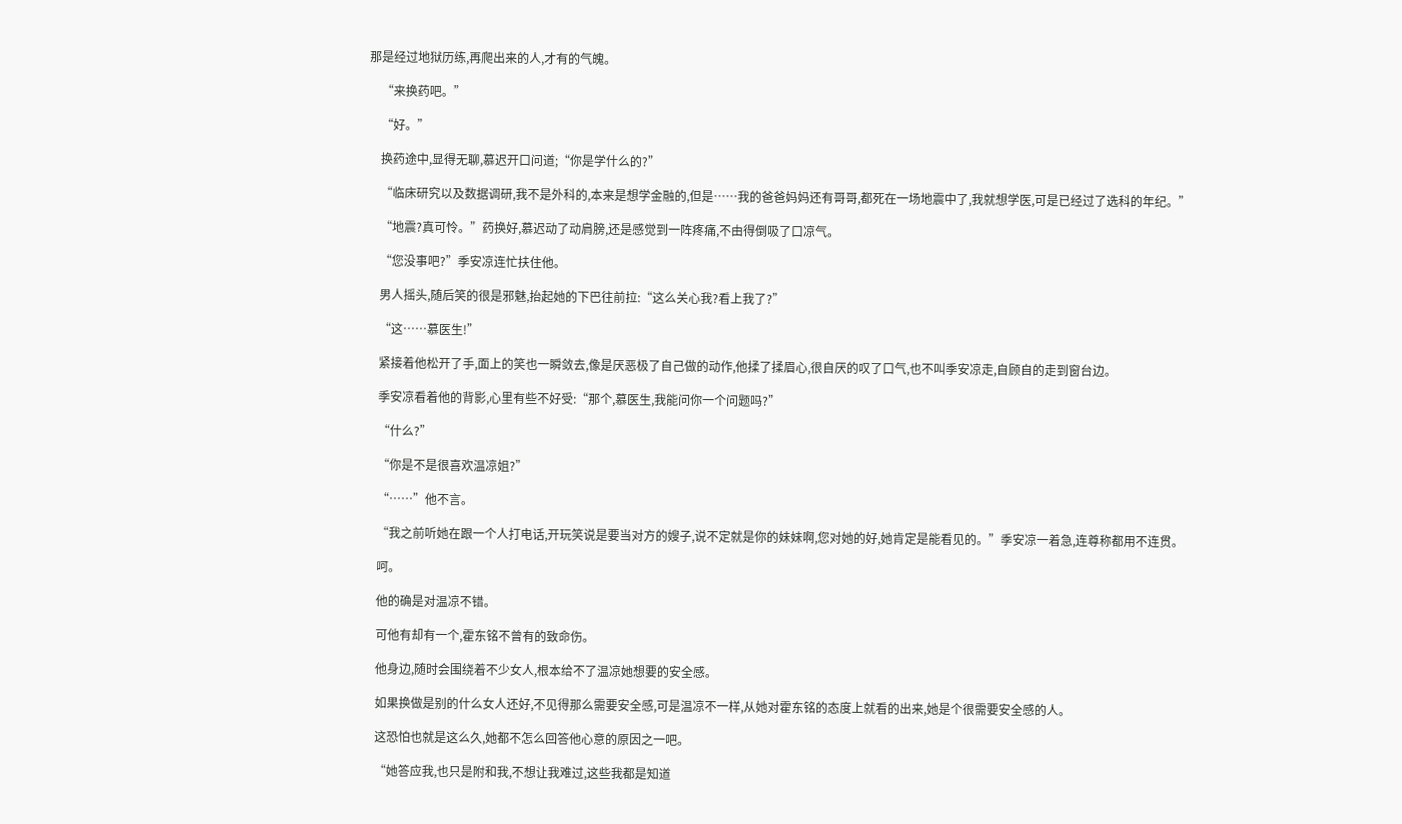那是经过地狱历练,再爬出来的人,才有的气魄。

    “来换药吧。”

    “好。”

    换药途中,显得无聊,慕迟开口问道;“你是学什么的?”

    “临床研究以及数据调研,我不是外科的,本来是想学金融的,但是……我的爸爸妈妈还有哥哥,都死在一场地震中了,我就想学医,可是已经过了选科的年纪。”

    “地震?真可怜。”药换好,慕迟动了动肩膀,还是感觉到一阵疼痛,不由得倒吸了口凉气。

    “您没事吧?”季安凉连忙扶住他。

    男人摇头,随后笑的很是邪魅,抬起她的下巴往前拉:“这么关心我?看上我了?”

    “这……慕医生!”

    紧接着他松开了手,面上的笑也一瞬敛去,像是厌恶极了自己做的动作,他揉了揉眉心,很自厌的叹了口气,也不叫季安凉走,自顾自的走到窗台边。

    季安凉看着他的背影,心里有些不好受:“那个,慕医生,我能问你一个问题吗?”

    “什么?”

    “你是不是很喜欢温凉姐?”

    “……”他不言。

    “我之前听她在跟一个人打电话,开玩笑说是要当对方的嫂子,说不定就是你的妹妹啊,您对她的好,她肯定是能看见的。”季安凉一着急,连尊称都用不连贯。

    呵。

    他的确是对温凉不错。

    可他有却有一个,霍东铭不曾有的致命伤。

    他身边,随时会围绕着不少女人,根本给不了温凉她想要的安全感。

    如果换做是别的什么女人还好,不见得那么需要安全感,可是温凉不一样,从她对霍东铭的态度上就看的出来,她是个很需要安全感的人。

    这恐怕也就是这么久,她都不怎么回答他心意的原因之一吧。

    “她答应我,也只是附和我,不想让我难过,这些我都是知道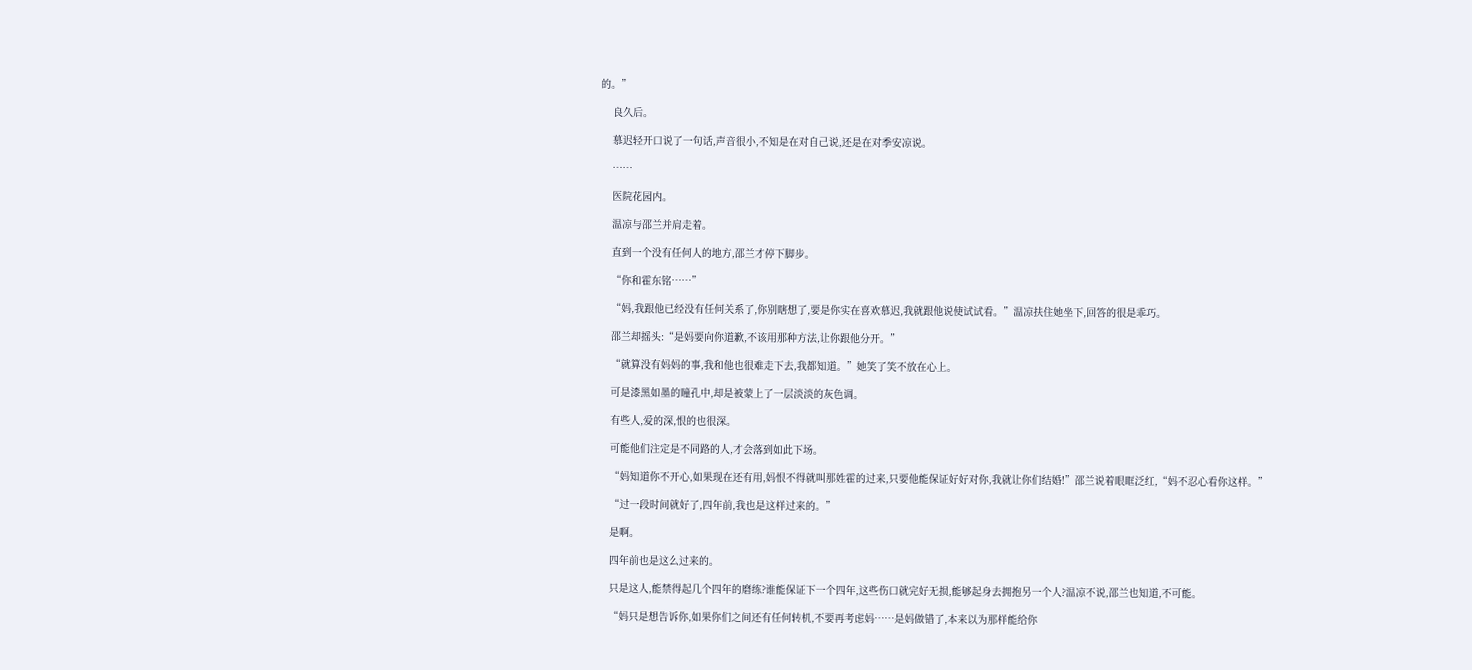的。”

    良久后。

    慕迟轻开口说了一句话,声音很小,不知是在对自己说,还是在对季安凉说。

    ……

    医院花园内。

    温凉与邵兰并肩走着。

    直到一个没有任何人的地方,邵兰才停下脚步。

    “你和霍东铭……”

    “妈,我跟他已经没有任何关系了,你别瞎想了,要是你实在喜欢慕迟,我就跟他说使试试看。”温凉扶住她坐下,回答的很是乖巧。

    邵兰却摇头:“是妈要向你道歉,不该用那种方法,让你跟他分开。”

    “就算没有妈妈的事,我和他也很难走下去,我都知道。”她笑了笑不放在心上。

    可是漆黑如墨的瞳孔中,却是被蒙上了一层淡淡的灰色调。

    有些人,爱的深,恨的也很深。

    可能他们注定是不同路的人,才会落到如此下场。

    “妈知道你不开心,如果现在还有用,妈恨不得就叫那姓霍的过来,只要他能保证好好对你,我就让你们结婚!”邵兰说着眼眶泛红,“妈不忍心看你这样。”

    “过一段时间就好了,四年前,我也是这样过来的。”

    是啊。

    四年前也是这么过来的。

    只是这人,能禁得起几个四年的磨练?谁能保证下一个四年,这些伤口就完好无损,能够起身去拥抱另一个人?温凉不说,邵兰也知道,不可能。

    “妈只是想告诉你,如果你们之间还有任何转机,不要再考虑妈……是妈做错了,本来以为那样能给你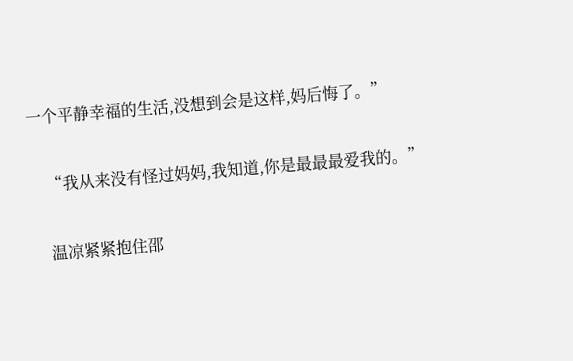一个平静幸福的生活,没想到会是这样,妈后悔了。”

    “我从来没有怪过妈妈,我知道,你是最最最爱我的。”

    温凉紧紧抱住邵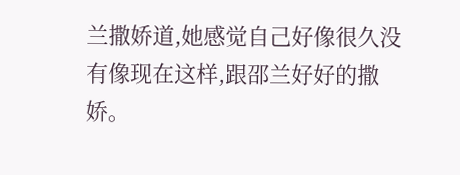兰撒娇道,她感觉自己好像很久没有像现在这样,跟邵兰好好的撒娇。